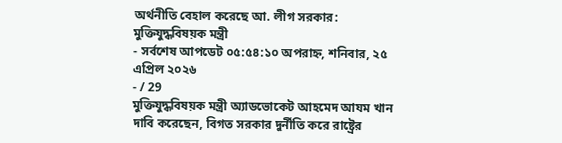অর্থনীতি বেহাল করেছে আ. লীগ সরকার: মুক্তিযুদ্ধবিষয়ক মন্ত্রী
- সর্বশেষ আপডেট ০৫:৫৪:১০ অপরাহ্ন, শনিবার, ২৫ এপ্রিল ২০২৬
- / 29
মুক্তিযুদ্ধবিষয়ক মন্ত্রী অ্যাডভোকেট আহমেদ আযম খান দাবি করেছেন, বিগত সরকার দুর্নীতি করে রাষ্ট্রের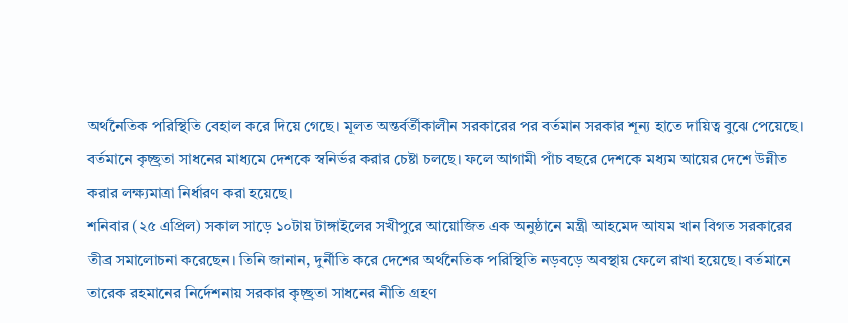অর্থনৈতিক পরিস্থিতি বেহাল করে দিয়ে গেছে। মূলত অন্তর্বর্তীকালীন সরকারের পর বর্তমান সরকার শূন্য হাতে দায়িত্ব বুঝে পেয়েছে। বর্তমানে কৃচ্ছ্রতা সাধনের মাধ্যমে দেশকে স্বনির্ভর করার চেষ্টা চলছে। ফলে আগামী পাঁচ বছরে দেশকে মধ্যম আয়ের দেশে উন্নীত করার লক্ষ্যমাত্রা নির্ধারণ করা হয়েছে।
শনিবার (২৫ এপ্রিল) সকাল সাড়ে ১০টায় টাঙ্গাইলের সখীপুরে আয়োজিত এক অনুষ্ঠানে মন্ত্রী আহমেদ আযম খান বিগত সরকারের তীব্র সমালোচনা করেছেন। তিনি জানান, দুর্নীতি করে দেশের অর্থনৈতিক পরিস্থিতি নড়বড়ে অবস্থায় ফেলে রাখা হয়েছে। বর্তমানে তারেক রহমানের নির্দেশনায় সরকার কৃচ্ছ্রতা সাধনের নীতি গ্রহণ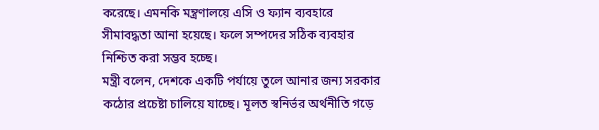করেছে। এমনকি মন্ত্রণালয়ে এসি ও ফ্যান ব্যবহারে সীমাবদ্ধতা আনা হয়েছে। ফলে সম্পদের সঠিক ব্যবহার নিশ্চিত করা সম্ভব হচ্ছে।
মন্ত্রী বলেন, দেশকে একটি পর্যায়ে তুলে আনার জন্য সরকার কঠোর প্রচেষ্টা চালিয়ে যাচ্ছে। মূলত স্বনির্ভর অর্থনীতি গড়ে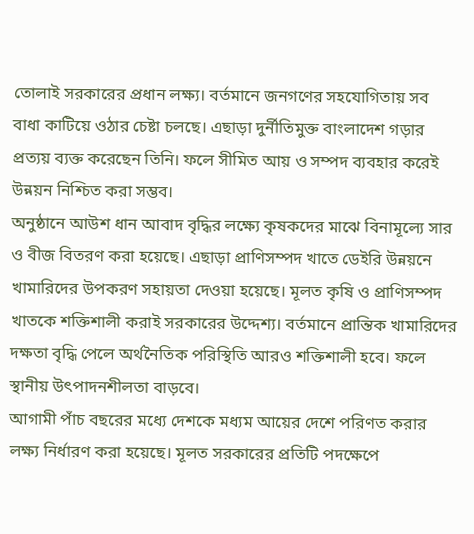তোলাই সরকারের প্রধান লক্ষ্য। বর্তমানে জনগণের সহযোগিতায় সব বাধা কাটিয়ে ওঠার চেষ্টা চলছে। এছাড়া দুর্নীতিমুক্ত বাংলাদেশ গড়ার প্রত্যয় ব্যক্ত করেছেন তিনি। ফলে সীমিত আয় ও সম্পদ ব্যবহার করেই উন্নয়ন নিশ্চিত করা সম্ভব।
অনুষ্ঠানে আউশ ধান আবাদ বৃদ্ধির লক্ষ্যে কৃষকদের মাঝে বিনামূল্যে সার ও বীজ বিতরণ করা হয়েছে। এছাড়া প্রাণিসম্পদ খাতে ডেইরি উন্নয়নে খামারিদের উপকরণ সহায়তা দেওয়া হয়েছে। মূলত কৃষি ও প্রাণিসম্পদ খাতকে শক্তিশালী করাই সরকারের উদ্দেশ্য। বর্তমানে প্রান্তিক খামারিদের দক্ষতা বৃদ্ধি পেলে অর্থনৈতিক পরিস্থিতি আরও শক্তিশালী হবে। ফলে স্থানীয় উৎপাদনশীলতা বাড়বে।
আগামী পাঁচ বছরের মধ্যে দেশকে মধ্যম আয়ের দেশে পরিণত করার লক্ষ্য নির্ধারণ করা হয়েছে। মূলত সরকারের প্রতিটি পদক্ষেপে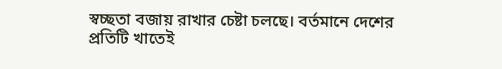স্বচ্ছতা বজায় রাখার চেষ্টা চলছে। বর্তমানে দেশের প্রতিটি খাতেই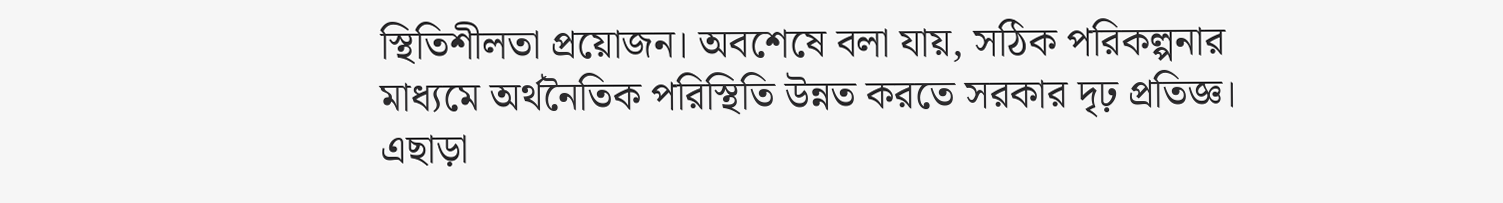স্থিতিশীলতা প্রয়োজন। অবশেষে বলা যায়, সঠিক পরিকল্পনার মাধ্যমে অর্থনৈতিক পরিস্থিতি উন্নত করতে সরকার দৃঢ় প্রতিজ্ঞ। এছাড়া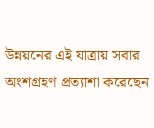উন্নয়নের এই যাত্রায় সবার অংশগ্রহণ প্রত্যাশা করেছেন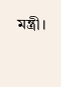মন্ত্রী।